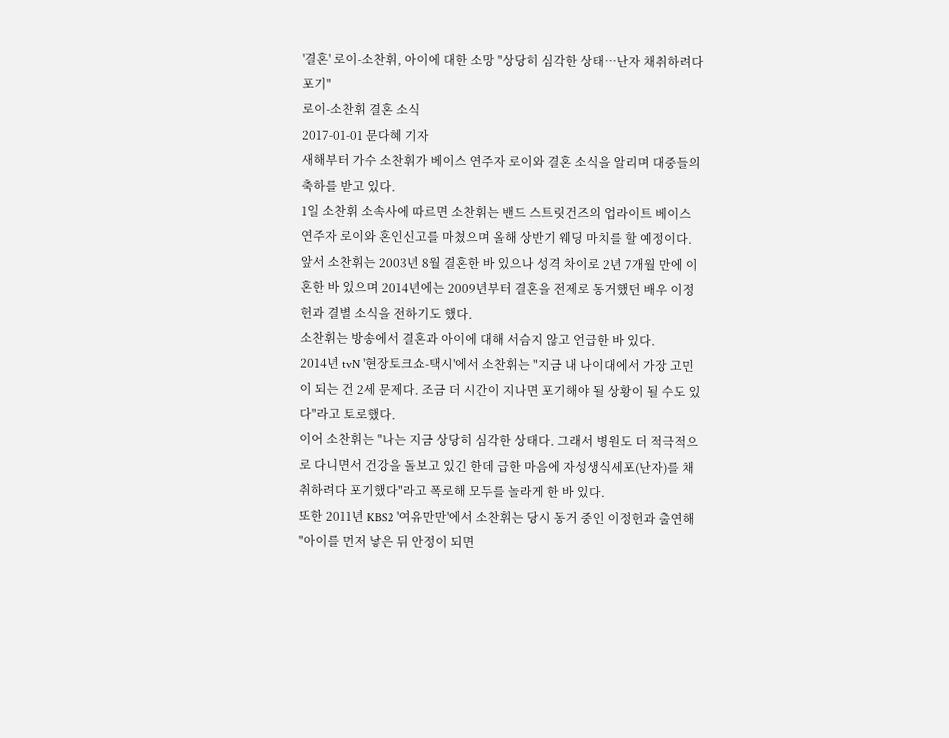'결혼' 로이-소찬휘, 아이에 대한 소망 "상당히 심각한 상태…난자 채취하려다 포기"
로이-소찬휘 결혼 소식
2017-01-01 문다혜 기자
새해부터 가수 소찬휘가 베이스 연주자 로이와 결혼 소식을 알리며 대중들의 축하를 받고 있다.
1일 소찬휘 소속사에 따르면 소찬휘는 밴드 스트릿건즈의 업라이트 베이스 연주자 로이와 혼인신고를 마쳤으며 올해 상반기 웨딩 마치를 할 예정이다.
앞서 소찬휘는 2003년 8월 결혼한 바 있으나 성격 차이로 2년 7개월 만에 이혼한 바 있으며 2014년에는 2009년부터 결혼을 전제로 동거했던 배우 이정헌과 결별 소식을 전하기도 했다.
소찬휘는 방송에서 결혼과 아이에 대해 서슴지 않고 언급한 바 있다.
2014년 tvN '현장토크쇼-택시'에서 소찬휘는 "지금 내 나이대에서 가장 고민이 되는 건 2세 문제다. 조금 더 시간이 지나면 포기해야 될 상황이 될 수도 있다"라고 토로했다.
이어 소찬휘는 "나는 지금 상당히 심각한 상태다. 그래서 병원도 더 적극적으로 다니면서 건강을 돌보고 있긴 한데 급한 마음에 자성생식세포(난자)를 채취하려다 포기했다"라고 폭로해 모두를 놀라게 한 바 있다.
또한 2011년 KBS2 '여유만만'에서 소찬휘는 당시 동거 중인 이정헌과 출연해 "아이를 먼저 낳은 뒤 안정이 되면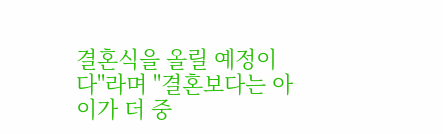결혼식을 올릴 예정이다"라며 "결혼보다는 아이가 더 중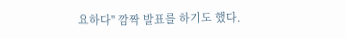요하다" 깜짝 발표를 하기도 했다.